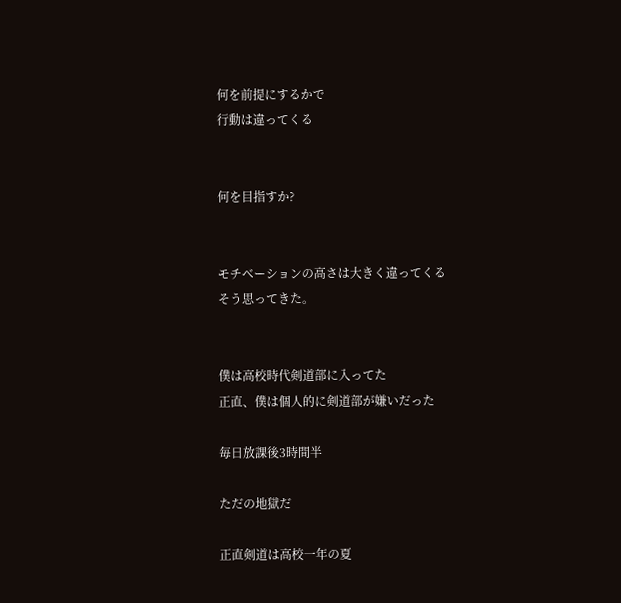何を前提にするかで
行動は違ってくる


何を目指すか?


モチベーションの高さは大きく違ってくる
そう思ってきた。


僕は高校時代剣道部に入ってた
正直、僕は個人的に剣道部が嫌いだった

毎日放課後3時間半

ただの地獄だ

正直剣道は高校一年の夏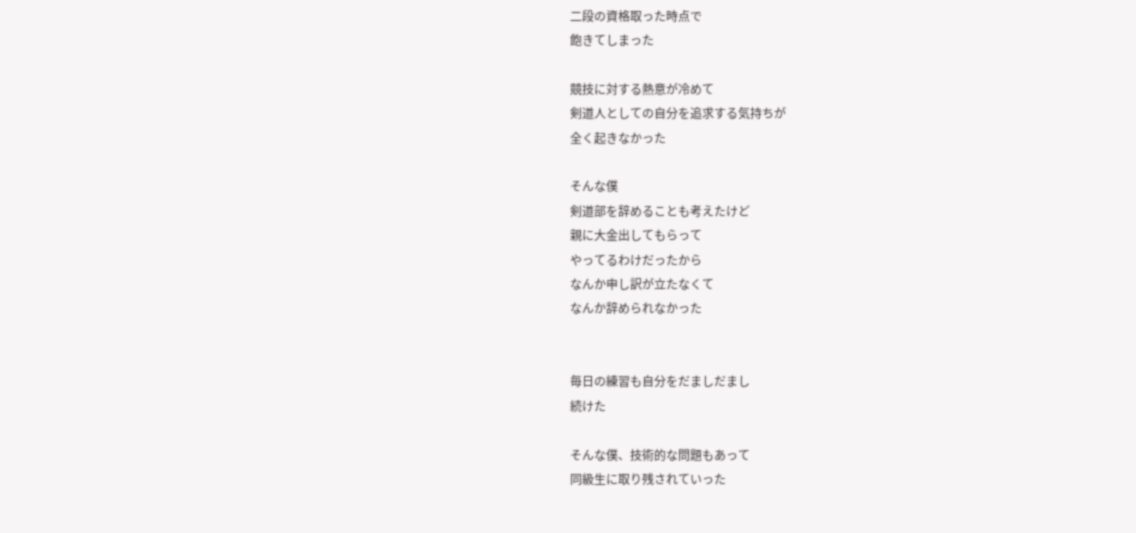二段の資格取った時点で
飽きてしまった

競技に対する熱意が冷めて
剣道人としての自分を追求する気持ちが
全く起きなかった

そんな僕
剣道部を辞めることも考えたけど
親に大金出してもらって
やってるわけだったから
なんか申し訳が立たなくて
なんか辞められなかった


毎日の練習も自分をだましだまし
続けた

そんな僕、技術的な問題もあって
同級生に取り残されていった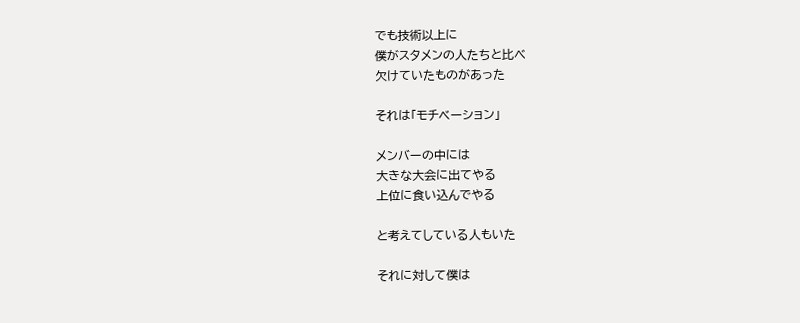でも技術以上に
僕がスタメンの人たちと比べ
欠けていたものがあった

それは「モチベーション」

メンバーの中には
大きな大会に出てやる
上位に食い込んでやる

と考えてしている人もいた

それに対して僕は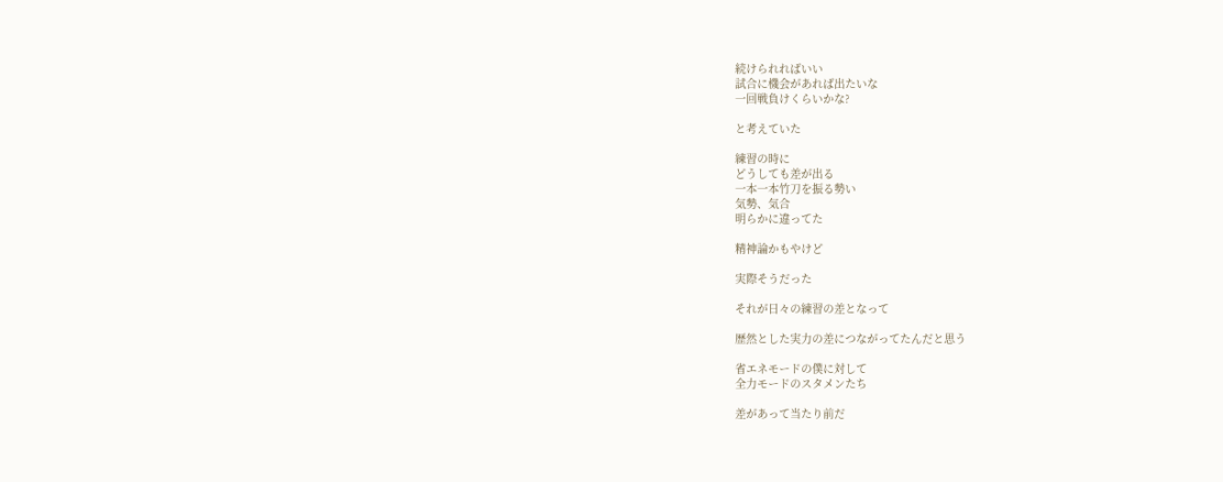続けられればいい
試合に機会があれば出たいな
一回戦負けくらいかな?

と考えていた

練習の時に
どうしても差が出る
一本一本竹刀を振る勢い
気勢、気合
明らかに違ってた

精神論かもやけど

実際そうだった

それが日々の練習の差となって

歴然とした実力の差につながってたんだと思う

省エネモードの僕に対して
全力モードのスタメンたち

差があって当たり前だ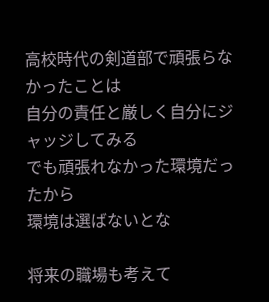高校時代の剣道部で頑張らなかったことは
自分の責任と厳しく自分にジャッジしてみる
でも頑張れなかった環境だったから
環境は選ばないとな

将来の職場も考えて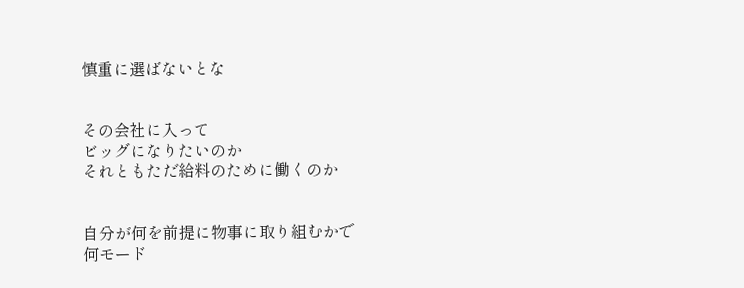慎重に選ばないとな


その会社に入って
ビッグになりたいのか
それともただ給料のために働くのか


自分が何を前提に物事に取り組むかで
何モード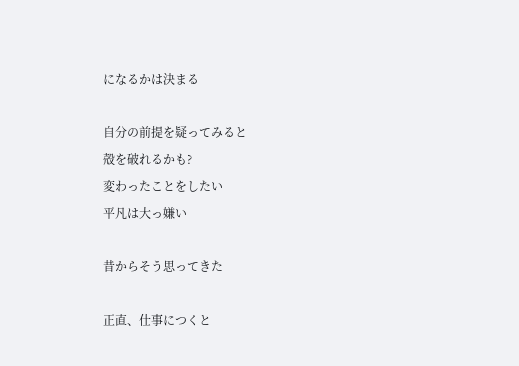になるかは決まる

自分の前提を疑ってみると
殻を破れるかも?
変わったことをしたい
平凡は大っ嫌い

昔からそう思ってきた

正直、仕事につくと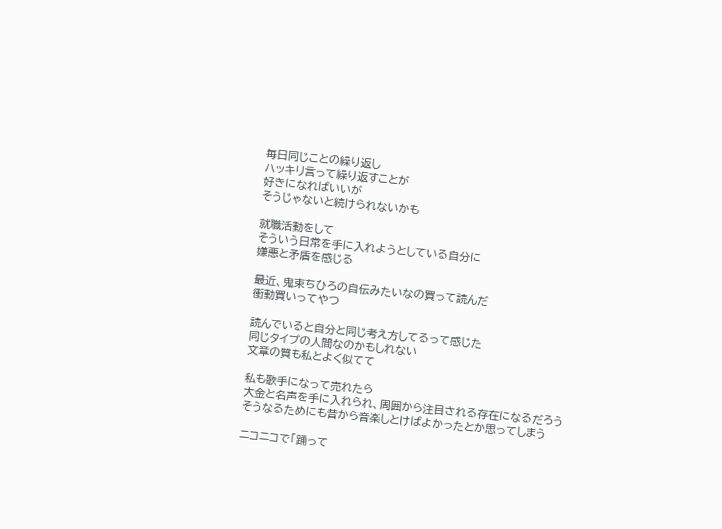毎日同じことの繰り返し
ハッキリ言って繰り返すことが
好きになればいいが
そうじゃないと続けられないかも

就職活動をして
そういう日常を手に入れようとしている自分に
嫌悪と矛盾を感じる

最近、鬼束ちひろの自伝みたいなの買って読んだ
衝動買いってやつ

読んでいると自分と同じ考え方してるって感じた
同じタイプの人間なのかもしれない
文章の質も私とよく似てて

私も歌手になって売れたら
大金と名声を手に入れられ、周囲から注目される存在になるだろう
そうなるためにも昔から音楽しとけばよかったとか思ってしまう

ニコニコで「踊って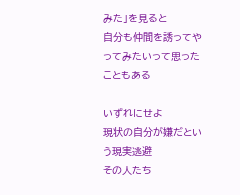みた」を見ると
自分も仲間を誘ってやってみたいって思ったこともある

いずれにせよ
現状の自分が嫌だという現実逃避
その人たち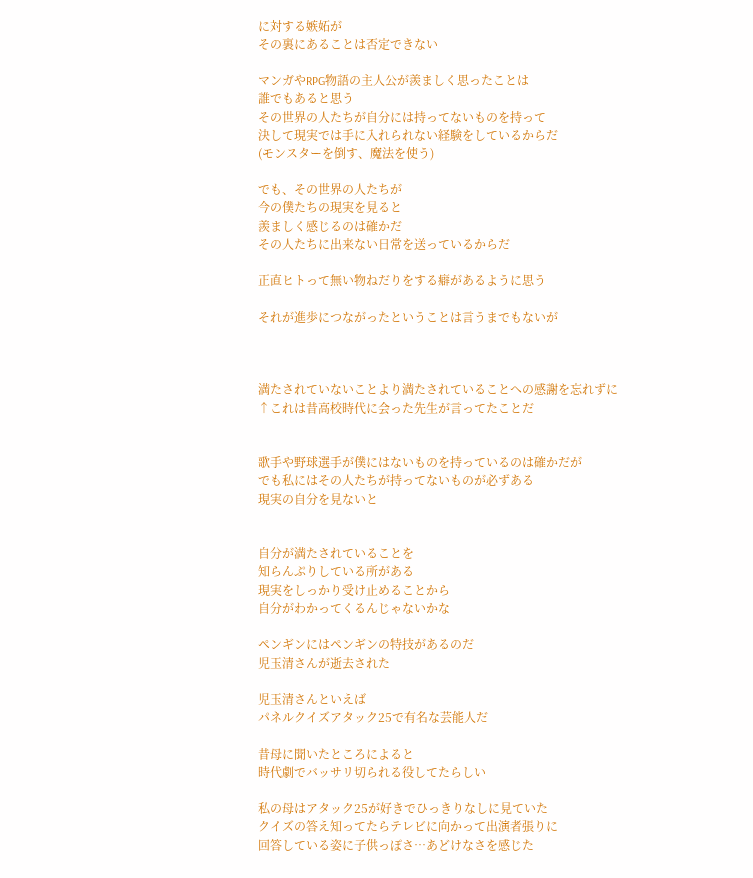に対する嫉妬が
その裏にあることは否定できない

マンガやRPG物語の主人公が羨ましく思ったことは
誰でもあると思う
その世界の人たちが自分には持ってないものを持って
決して現実では手に入れられない経験をしているからだ
(モンスターを倒す、魔法を使う)

でも、その世界の人たちが
今の僕たちの現実を見ると
羨ましく感じるのは確かだ
その人たちに出来ない日常を送っているからだ

正直ヒトって無い物ねだりをする癖があるように思う

それが進歩につながったということは言うまでもないが



満たされていないことより満たされていることへの感謝を忘れずに
↑これは昔高校時代に会った先生が言ってたことだ


歌手や野球選手が僕にはないものを持っているのは確かだが
でも私にはその人たちが持ってないものが必ずある
現実の自分を見ないと


自分が満たされていることを
知らんぷりしている所がある
現実をしっかり受け止めることから
自分がわかってくるんじゃないかな

ペンギンにはペンギンの特技があるのだ
児玉清さんが逝去された

児玉清さんといえば
パネルクイズアタック25で有名な芸能人だ

昔母に聞いたところによると
時代劇でバッサリ切られる役してたらしい

私の母はアタック25が好きでひっきりなしに見ていた
クイズの答え知ってたらテレビに向かって出演者張りに
回答している姿に子供っぽさ…あどけなさを感じた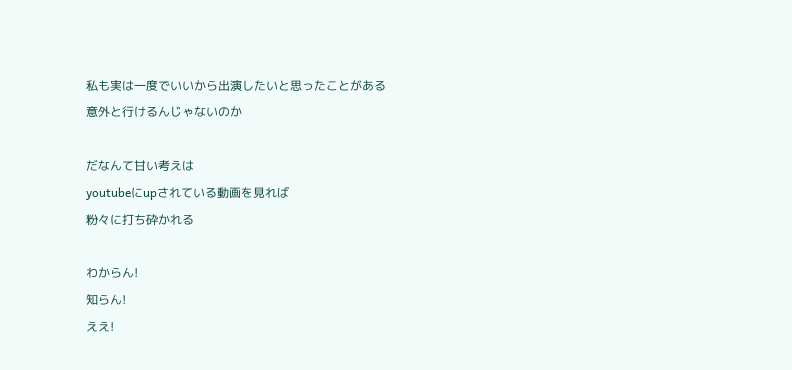私も実は一度でいいから出演したいと思ったことがある
意外と行けるんじゃないのか

だなんて甘い考えは
youtubeにupされている動画を見れば
粉々に打ち砕かれる

わからん!
知らん!
ええ!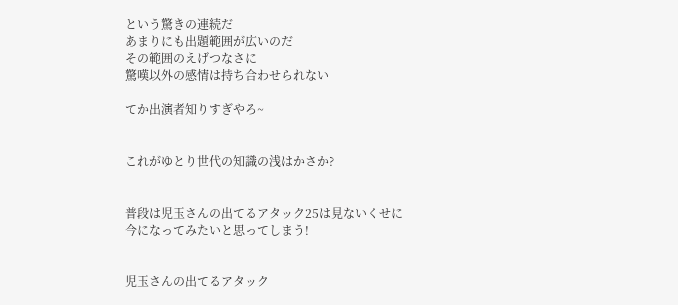という驚きの連続だ
あまりにも出題範囲が広いのだ
その範囲のえげつなさに
驚嘆以外の感情は持ち合わせられない

てか出演者知りすぎやろ~


これがゆとり世代の知識の浅はかさか?


普段は児玉さんの出てるアタック25は見ないくせに
今になってみたいと思ってしまう!


児玉さんの出てるアタック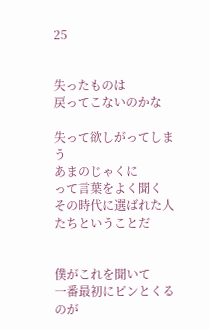25


失ったものは
戻ってこないのかな

失って欲しがってしまう
あまのじゃくに
って言葉をよく聞く
その時代に選ばれた人たちということだ


僕がこれを聞いて
一番最初にピンとくるのが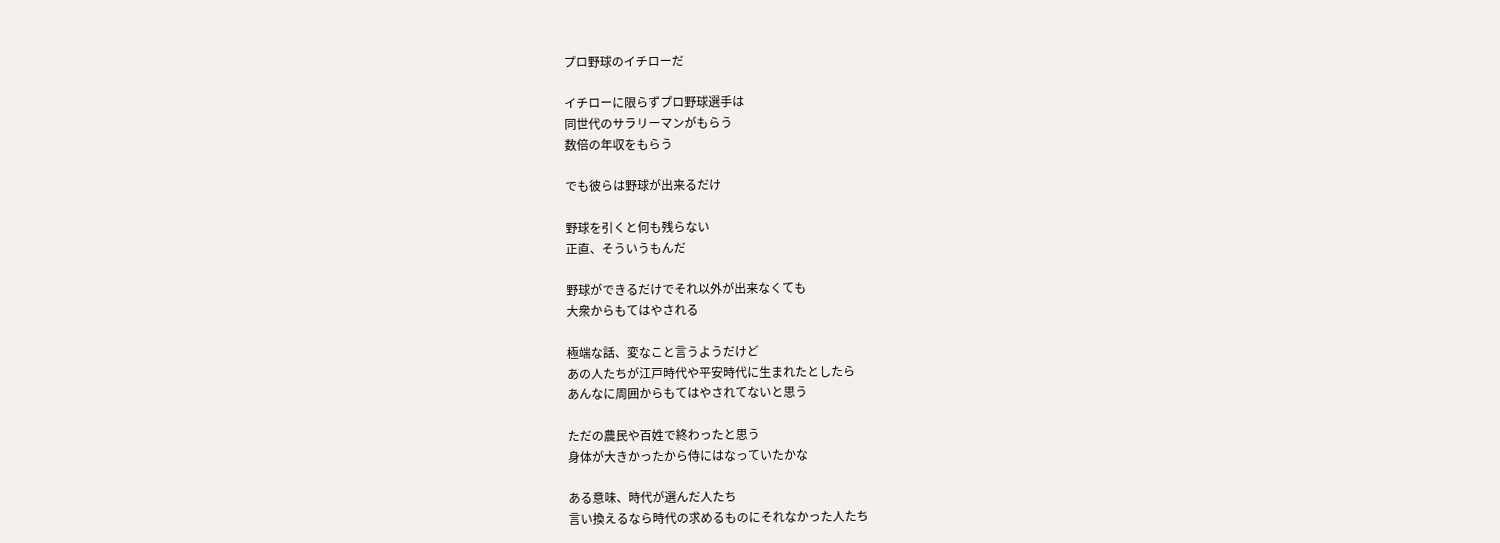プロ野球のイチローだ

イチローに限らずプロ野球選手は
同世代のサラリーマンがもらう
数倍の年収をもらう

でも彼らは野球が出来るだけ

野球を引くと何も残らない
正直、そういうもんだ

野球ができるだけでそれ以外が出来なくても
大衆からもてはやされる

極端な話、変なこと言うようだけど
あの人たちが江戸時代や平安時代に生まれたとしたら
あんなに周囲からもてはやされてないと思う

ただの農民や百姓で終わったと思う
身体が大きかったから侍にはなっていたかな

ある意味、時代が選んだ人たち
言い換えるなら時代の求めるものにそれなかった人たち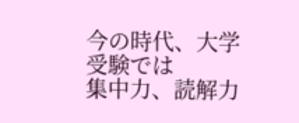今の時代、大学受験では
集中力、読解力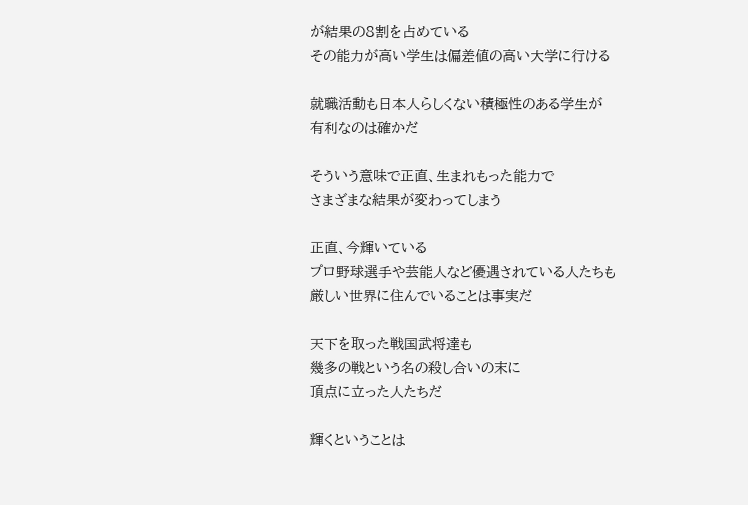が結果の8割を占めている
その能力が高い学生は偏差値の高い大学に行ける

就職活動も日本人らしくない積極性のある学生が
有利なのは確かだ

そういう意味で正直、生まれもった能力で
さまざまな結果が変わってしまう

正直、今輝いている
プロ野球選手や芸能人など優遇されている人たちも
厳しい世界に住んでいることは事実だ

天下を取った戦国武将達も
幾多の戦という名の殺し合いの末に
頂点に立った人たちだ

輝くということは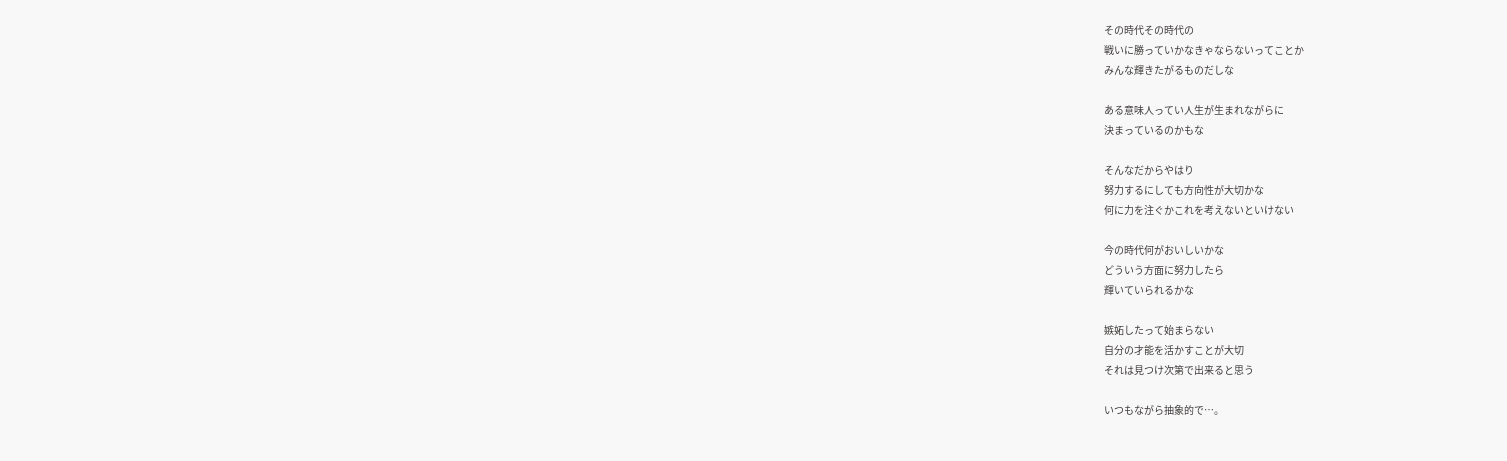その時代その時代の
戦いに勝っていかなきゃならないってことか
みんな輝きたがるものだしな

ある意味人ってい人生が生まれながらに
決まっているのかもな

そんなだからやはり
努力するにしても方向性が大切かな
何に力を注ぐかこれを考えないといけない

今の時代何がおいしいかな
どういう方面に努力したら
輝いていられるかな

嫉妬したって始まらない
自分の才能を活かすことが大切
それは見つけ次第で出来ると思う

いつもながら抽象的で…。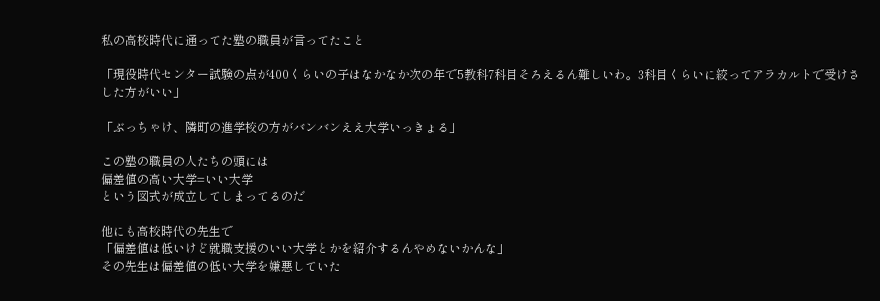私の高校時代に通ってた塾の職員が言ってたこと

「現役時代センター試験の点が400くらいの子はなかなか次の年で5教科7科目そろえるん難しいわ。3科目くらいに絞ってアラカルトで受けさした方がいい」

「ぶっちゃけ、隣町の進学校の方がバンバンええ大学いっきょる」

この塾の職員の人たちの頭には
偏差値の高い大学=いい大学
という図式が成立してしまってるのだ

他にも高校時代の先生で
「偏差値は低いけど就職支援のいい大学とかを紹介するんやめないかんな」
その先生は偏差値の低い大学を嫌悪していた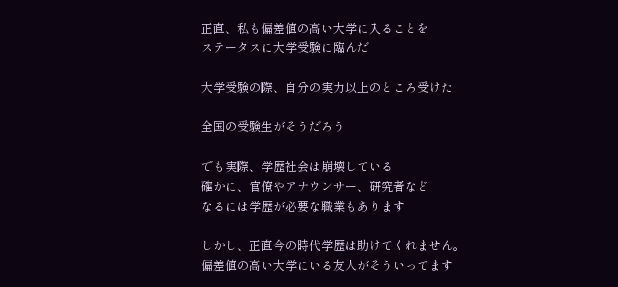正直、私も偏差値の高い大学に入ることを
ステータスに大学受験に臨んだ

大学受験の際、自分の実力以上のところ受けた

全国の受験生がそうだろう

でも実際、学歴社会は崩壊している
確かに、官僚やアナウンサー、研究者など
なるには学歴が必要な職業もあります

しかし、正直今の時代学歴は助けてくれません。
偏差値の高い大学にいる友人がそういってます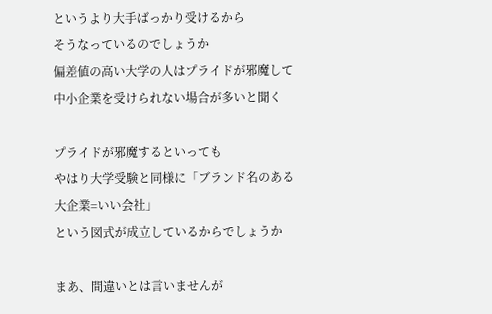というより大手ばっかり受けるから
そうなっているのでしょうか
偏差値の高い大学の人はプライドが邪魔して
中小企業を受けられない場合が多いと聞く

プライドが邪魔するといっても
やはり大学受験と同様に「ブランド名のある大企業=いい会社」
という図式が成立しているからでしょうか

まあ、間違いとは言いませんが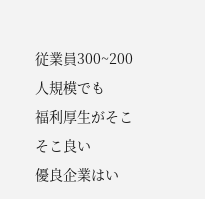従業員300~200人規模でも
福利厚生がそこそこ良い
優良企業はい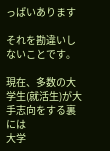っぱいあります

それを勘違いしないことです。

現在、多数の大学生(就活生)が大手志向をする裏には
大学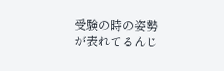受験の時の姿勢が表れてるんじ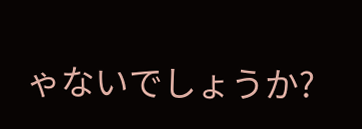ゃないでしょうか?